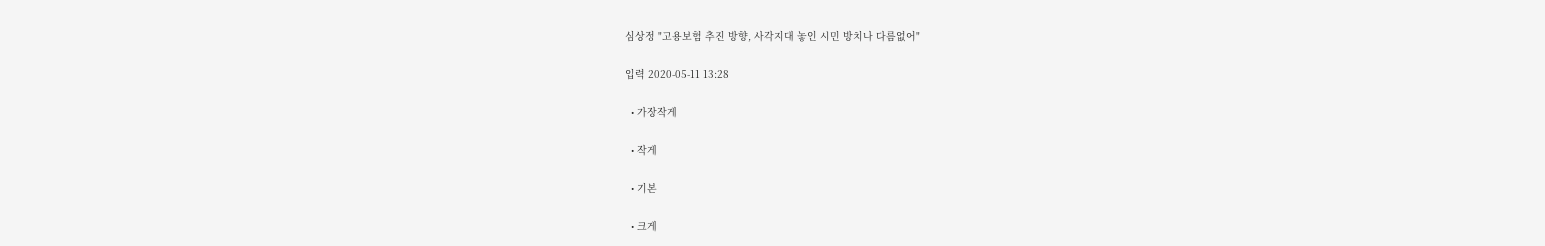심상정 "고용보험 추진 방향, 사각지대 놓인 시민 방치나 다름없어"

입력 2020-05-11 13:28

  • 가장작게

  • 작게

  • 기본

  • 크게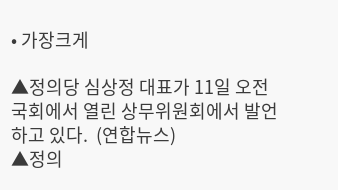• 가장크게

▲정의당 심상정 대표가 11일 오전 국회에서 열린 상무위원회에서 발언하고 있다.  (연합뉴스)
▲정의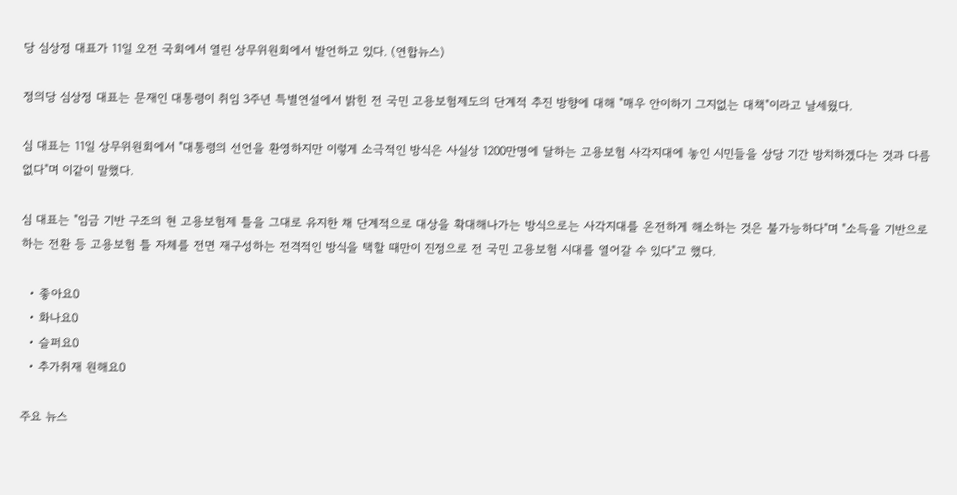당 심상정 대표가 11일 오전 국회에서 열린 상무위원회에서 발언하고 있다. (연합뉴스)

정의당 심상정 대표는 문재인 대통령이 취임 3주년 특별연설에서 밝힌 전 국민 고용보험제도의 단계적 추진 방향에 대해 "매우 안이하기 그지없는 대책"이라고 날세웠다.

심 대표는 11일 상무위원회에서 "대통령의 선언을 환영하지만 이렇게 소극적인 방식은 사실상 1200만명에 달하는 고용보험 사각지대에 놓인 시민들을 상당 기간 방치하겠다는 것과 다름없다"며 이같이 말했다.

심 대표는 "임금 기반 구조의 현 고용보험제 틀을 그대로 유지한 채 단계적으로 대상을 확대해나가는 방식으로는 사각지대를 온전하게 해소하는 것은 불가능하다"며 "소득을 기반으로 하는 전환 등 고용보험 틀 자체를 전면 재구성하는 전격적인 방식을 택할 때만이 진정으로 전 국민 고용보험 시대를 열어갈 수 있다"고 했다.

  • 좋아요0
  • 화나요0
  • 슬퍼요0
  • 추가취재 원해요0

주요 뉴스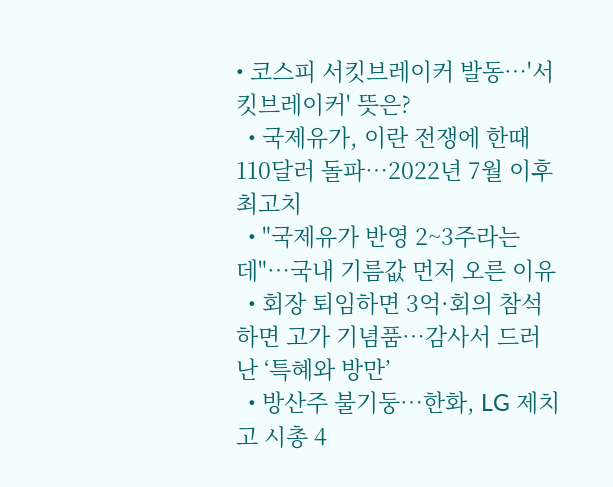• 코스피 서킷브레이커 발동…'서킷브레이커' 뜻은?
  • 국제유가, 이란 전쟁에 한때 110달러 돌파…2022년 7월 이후 최고치
  • "국제유가 반영 2~3주라는데"…국내 기름값 먼저 오른 이유
  • 회장 퇴임하면 3억·회의 참석하면 고가 기념품…감사서 드러난 ‘특혜와 방만’
  • 방산주 불기둥…한화, LG 제치고 시총 4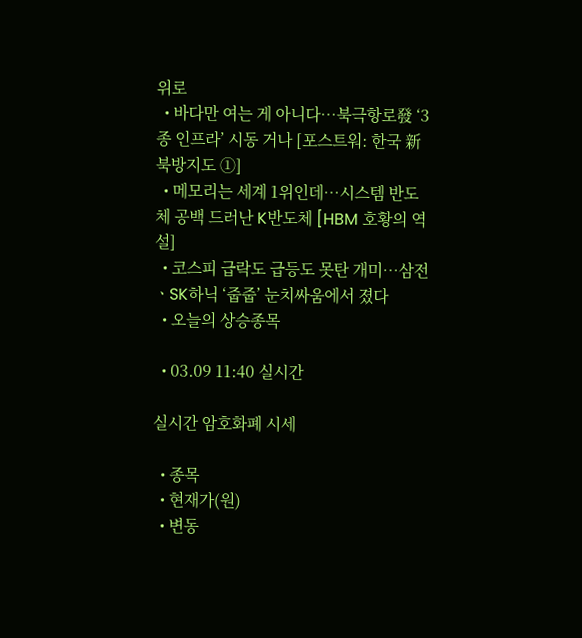위로
  • 바다만 여는 게 아니다…북극항로發 ‘3종 인프라’ 시동 거나 [포스트워: 한국 新북방지도 ①]
  • 메모리는 세계 1위인데…시스템 반도체 공백 드러난 K반도체 [HBM 호황의 역설]
  • 코스피 급락도 급등도 못탄 개미⋯삼전ㆍSK하닉 ‘줍줍’ 눈치싸움에서 졌다
  • 오늘의 상승종목

  • 03.09 11:40 실시간

실시간 암호화폐 시세

  • 종목
  • 현재가(원)
  • 변동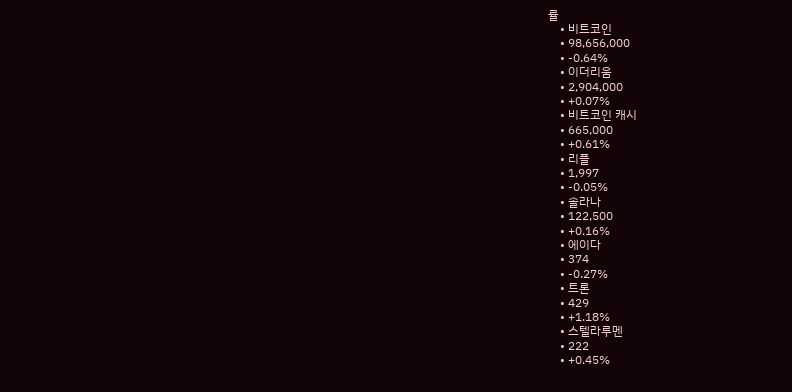률
    • 비트코인
    • 98,656,000
    • -0.64%
    • 이더리움
    • 2,904,000
    • +0.07%
    • 비트코인 캐시
    • 665,000
    • +0.61%
    • 리플
    • 1,997
    • -0.05%
    • 솔라나
    • 122,500
    • +0.16%
    • 에이다
    • 374
    • -0.27%
    • 트론
    • 429
    • +1.18%
    • 스텔라루멘
    • 222
    • +0.45%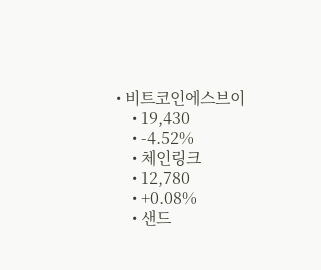• 비트코인에스브이
    • 19,430
    • -4.52%
    • 체인링크
    • 12,780
    • +0.08%
    • 샌드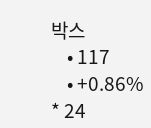박스
    • 117
    • +0.86%
* 24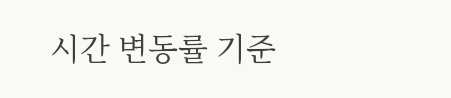시간 변동률 기준